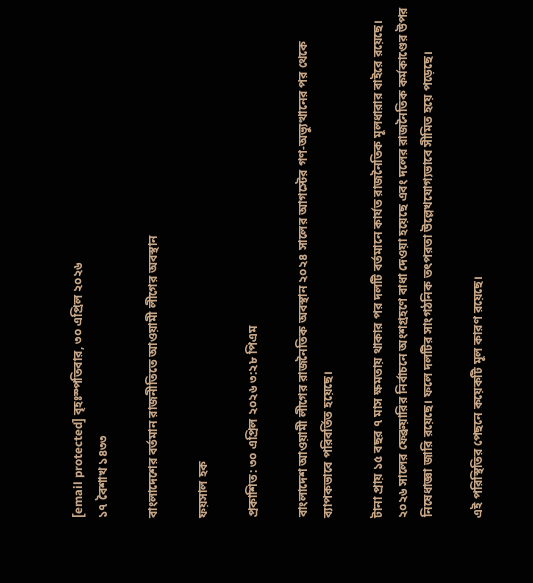[email protected] বৃহঃস্পতিবার, ৩০ এপ্রিল ২০২৬
১৭ বৈশাখ ১৪৩৩

বাংলাদেশের বর্তমান রাজনীতিতে আওয়ামী লীগের অবস্থান

ফয়সাল হক

প্রকাশিত: ৩০ এপ্রিল ২০২৬ ৩:২৮ পিএম

বাংলাদেশ আওয়ামী লীগের রাজনৈতিক অবস্থান ২০২৪ সালের আগস্টের গণ-অভ্যুত্থানের পর থেকে ব্যাপকভাবে পরিবর্তিত হয়েছে।

টানা প্রায় ১৫ বছর ৭ মাস ক্ষমতায় থাকার পর দলটি বর্তমানে কার্যত রাজনৈতিক মূলধারার বাইরে রয়েছে। ২০২৬ সালের ফেব্রুয়ারির নির্বাচনে অংশগ্রহণে বাধা দেওয়া হয়েছে এবং দলের রাজনৈতিক কর্মকাণ্ডের উপর নিষেধাজ্ঞা জারি রয়েছে। ফলে দলটির সাংগঠনিক তৎপরতা উল্লেখযোগ্যভাবে সীমিত হয়ে পড়েছে।

এই পরিস্থিতির পেছনে কয়েকটি মূল কারণ রয়েছে।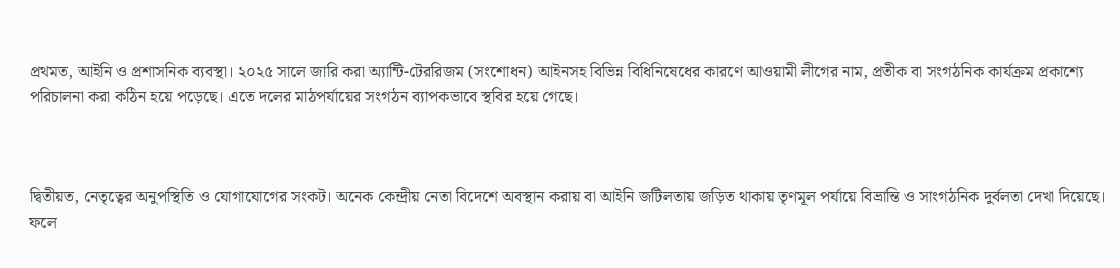প্রথমত, আইনি ও প্রশাসনিক ব্যবস্থা। ২০২৫ সালে জারি করা অ্যান্টি-টেররিজম (সংশোধন) আইনসহ বিভিন্ন বিধিনিষেধের কারণে আওয়ামী লীগের নাম, প্রতীক বা সংগঠনিক কার্যক্রম প্রকাশ্যে পরিচালনা করা কঠিন হয়ে পড়েছে। এতে দলের মাঠপর্যায়ের সংগঠন ব্যাপকভাবে স্থবির হয়ে গেছে।



দ্বিতীয়ত, নেতৃত্বের অনুপস্থিতি ও যোগাযোগের সংকট। অনেক কেন্দ্রীয় নেতা বিদেশে অবস্থান করায় বা আইনি জটিলতায় জড়িত থাকায় তৃণমূল পর্যায়ে বিভ্রান্তি ও সাংগঠনিক দুর্বলতা দেখা দিয়েছে। ফলে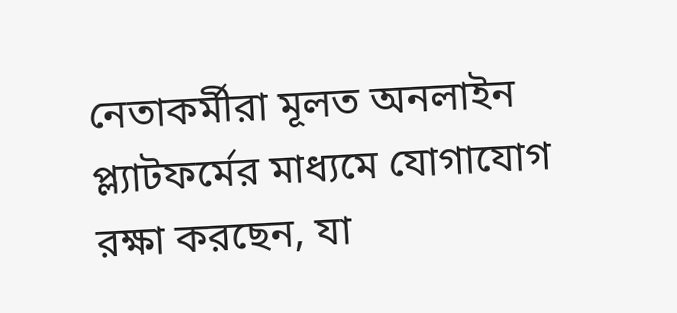নেতাকর্মীরা মূলত অনলাইন প্ল্যাটফর্মের মাধ্যমে যোগাযোগ রক্ষা করছেন, যা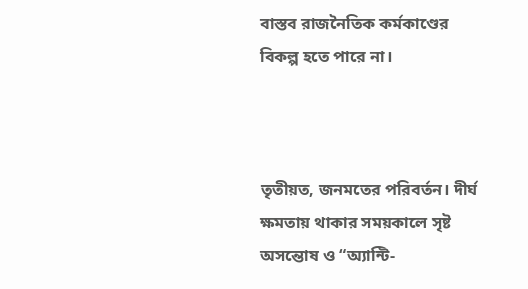বাস্তব রাজনৈতিক কর্মকাণ্ডের বিকল্প হতে পারে না।



তৃতীয়ত, জনমতের পরিবর্তন। দীর্ঘ ক্ষমতায় থাকার সময়কালে সৃষ্ট অসন্তোষ ও “অ্যান্টি-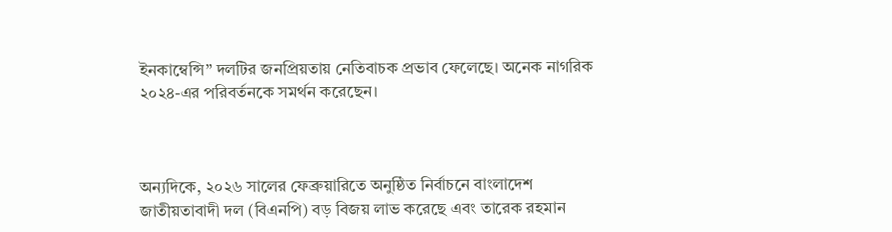ইনকাম্বেন্সি” দলটির জনপ্রিয়তায় নেতিবাচক প্রভাব ফেলেছে। অনেক নাগরিক ২০২৪-এর পরিবর্তনকে সমর্থন করেছেন।



অন্যদিকে, ২০২৬ সালের ফেব্রুয়ারিতে অনুষ্ঠিত নির্বাচনে বাংলাদেশ জাতীয়তাবাদী দল (বিএনপি) বড় বিজয় লাভ করেছে এবং তারেক রহমান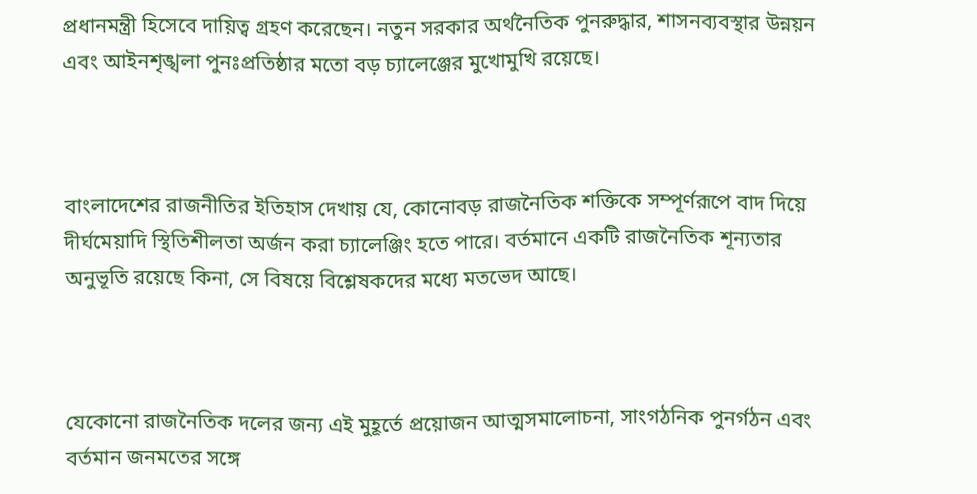প্রধানমন্ত্রী হিসেবে দায়িত্ব গ্রহণ করেছেন। নতুন সরকার অর্থনৈতিক পুনরুদ্ধার, শাসনব্যবস্থার উন্নয়ন এবং আইনশৃঙ্খলা পুনঃপ্রতিষ্ঠার মতো বড় চ্যালেঞ্জের মুখোমুখি রয়েছে।



বাংলাদেশের রাজনীতির ইতিহাস দেখায় যে, কোনোবড় রাজনৈতিক শক্তিকে সম্পূর্ণরূপে বাদ দিয়ে দীর্ঘমেয়াদি স্থিতিশীলতা অর্জন করা চ্যালেঞ্জিং হতে পারে। বর্তমানে একটি রাজনৈতিক শূন্যতার অনুভূতি রয়েছে কিনা, সে বিষয়ে বিশ্লেষকদের মধ্যে মতভেদ আছে।



যেকোনো রাজনৈতিক দলের জন্য এই মুহূর্তে প্রয়োজন আত্মসমালোচনা, সাংগঠনিক পুনর্গঠন এবং বর্তমান জনমতের সঙ্গে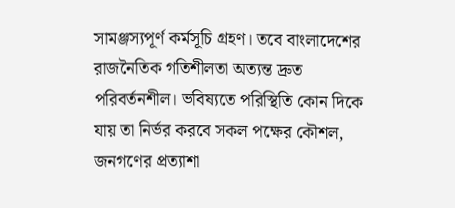সামঞ্জস্যপূর্ণ কর্মসূচি গ্রহণ। তবে বাংলাদেশের রাজনৈতিক গতিশীলতা অত্যন্ত দ্রুত পরিবর্তনশীল। ভবিষ্যতে পরিস্থিতি কোন দিকে যায় তা নির্ভর করবে সকল পক্ষের কৌশল, জনগণের প্রত্যাশা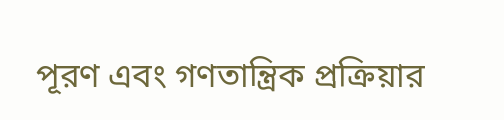পূরণ এবং গণতান্ত্রিক প্রক্রিয়ার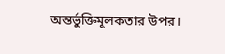অন্তর্ভুক্তিমূলকতার উপর।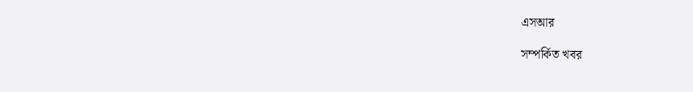এসআর

সম্পর্কিত খবর